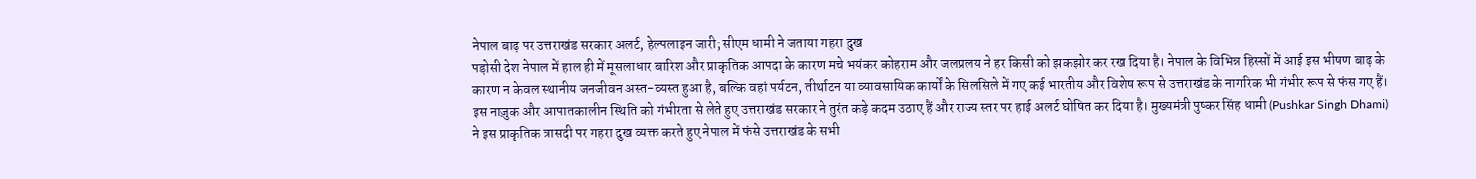नेपाल बाढ़ पर उत्तराखंड सरकार अलर्ट, हेल्पलाइन जारी; सीएम धामी ने जताया गहरा दुख
पड़ोसी देश नेपाल में हाल ही में मूसलाधार बारिश और प्राकृतिक आपदा के कारण मचे भयंकर कोहराम और जलप्रलय ने हर किसी को झकझोर कर रख दिया है। नेपाल के विभिन्न हिस्सों में आई इस भीषण बाढ़ के कारण न केवल स्थानीय जनजीवन अस्त-व्यस्त हुआ है, बल्कि वहां पर्यटन, तीर्थाटन या व्यावसायिक कार्यों के सिलसिले में गए कई भारतीय और विशेष रूप से उत्तराखंड के नागरिक भी गंभीर रूप से फंस गए हैं। इस नाज़ुक और आपातकालीन स्थिति को गंभीरता से लेते हुए उत्तराखंड सरकार ने तुरंत कड़े कदम उठाए हैं और राज्य स्तर पर हाई अलर्ट घोषित कर दिया है। मुख्यमंत्री पुष्कर सिंह धामी (Pushkar Singh Dhami) ने इस प्राकृतिक त्रासदी पर गहरा दुख व्यक्त करते हुए नेपाल में फंसे उत्तराखंड के सभी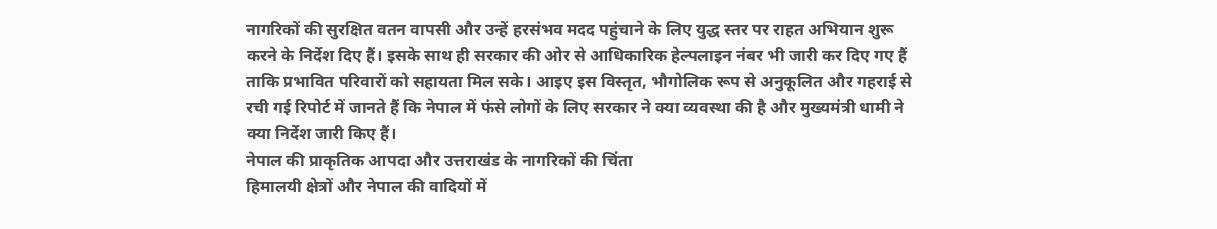नागरिकों की सुरक्षित वतन वापसी और उन्हें हरसंभव मदद पहुंचाने के लिए युद्ध स्तर पर राहत अभियान शुरू करने के निर्देश दिए हैं। इसके साथ ही सरकार की ओर से आधिकारिक हेल्पलाइन नंबर भी जारी कर दिए गए हैं ताकि प्रभावित परिवारों को सहायता मिल सके। आइए इस विस्तृत, भौगोलिक रूप से अनुकूलित और गहराई से रची गई रिपोर्ट में जानते हैं कि नेपाल में फंसे लोगों के लिए सरकार ने क्या व्यवस्था की है और मुख्यमंत्री धामी ने क्या निर्देश जारी किए हैं।
नेपाल की प्राकृतिक आपदा और उत्तराखंड के नागरिकों की चिंता
हिमालयी क्षेत्रों और नेपाल की वादियों में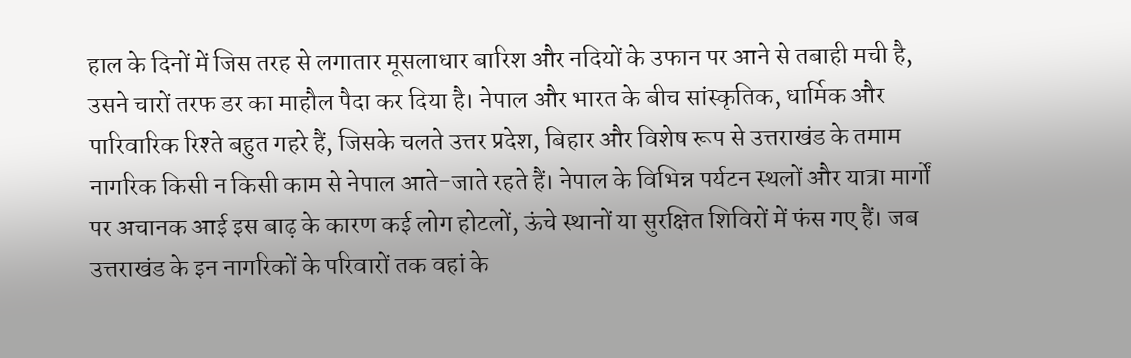हाल के दिनों में जिस तरह से लगातार मूसलाधार बारिश और नदियों के उफान पर आने से तबाही मची है, उसने चारों तरफ डर का माहौल पैदा कर दिया है। नेपाल और भारत के बीच सांस्कृतिक, धार्मिक और पारिवारिक रिश्ते बहुत गहरे हैं, जिसके चलते उत्तर प्रदेश, बिहार और विशेष रूप से उत्तराखंड के तमाम नागरिक किसी न किसी काम से नेपाल आते-जाते रहते हैं। नेपाल के विभिन्न पर्यटन स्थलों और यात्रा मार्गों पर अचानक आई इस बाढ़ के कारण कई लोग होटलों, ऊंचे स्थानों या सुरक्षित शिविरों में फंस गए हैं। जब उत्तराखंड के इन नागरिकों के परिवारों तक वहां के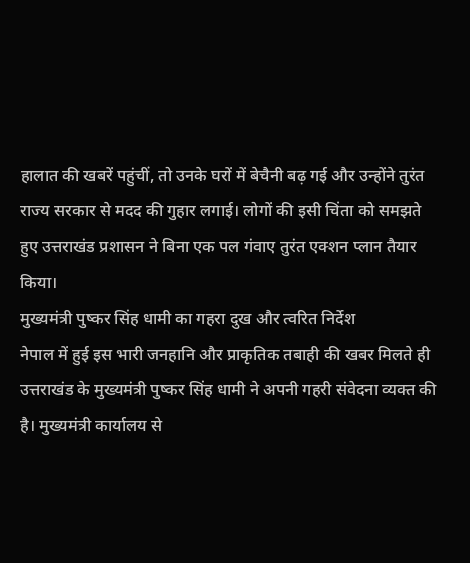हालात की खबरें पहुंचीं, तो उनके घरों में बेचैनी बढ़ गई और उन्होंने तुरंत राज्य सरकार से मदद की गुहार लगाई। लोगों की इसी चिंता को समझते हुए उत्तराखंड प्रशासन ने बिना एक पल गंवाए तुरंत एक्शन प्लान तैयार किया।
मुख्यमंत्री पुष्कर सिंह धामी का गहरा दुख और त्वरित निर्देश
नेपाल में हुई इस भारी जनहानि और प्राकृतिक तबाही की खबर मिलते ही उत्तराखंड के मुख्यमंत्री पुष्कर सिंह धामी ने अपनी गहरी संवेदना व्यक्त की है। मुख्यमंत्री कार्यालय से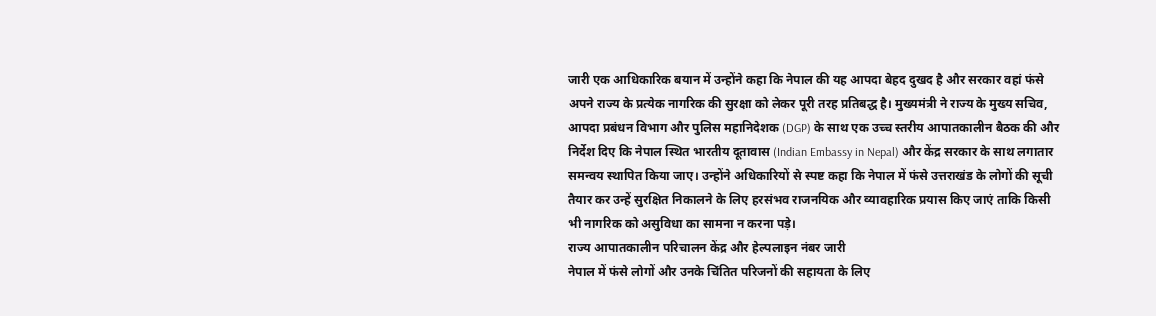जारी एक आधिकारिक बयान में उन्होंने कहा कि नेपाल की यह आपदा बेहद दुखद है और सरकार वहां फंसे अपने राज्य के प्रत्येक नागरिक की सुरक्षा को लेकर पूरी तरह प्रतिबद्ध है। मुख्यमंत्री ने राज्य के मुख्य सचिव, आपदा प्रबंधन विभाग और पुलिस महानिदेशक (DGP) के साथ एक उच्च स्तरीय आपातकालीन बैठक की और निर्देश दिए कि नेपाल स्थित भारतीय दूतावास (Indian Embassy in Nepal) और केंद्र सरकार के साथ लगातार समन्वय स्थापित किया जाए। उन्होंने अधिकारियों से स्पष्ट कहा कि नेपाल में फंसे उत्तराखंड के लोगों की सूची तैयार कर उन्हें सुरक्षित निकालने के लिए हरसंभव राजनयिक और व्यावहारिक प्रयास किए जाएं ताकि किसी भी नागरिक को असुविधा का सामना न करना पड़े।
राज्य आपातकालीन परिचालन केंद्र और हेल्पलाइन नंबर जारी
नेपाल में फंसे लोगों और उनके चिंतित परिजनों की सहायता के लिए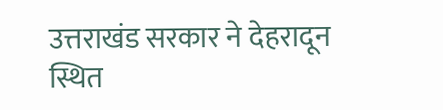उत्तराखंड सरकार ने देहरादून स्थित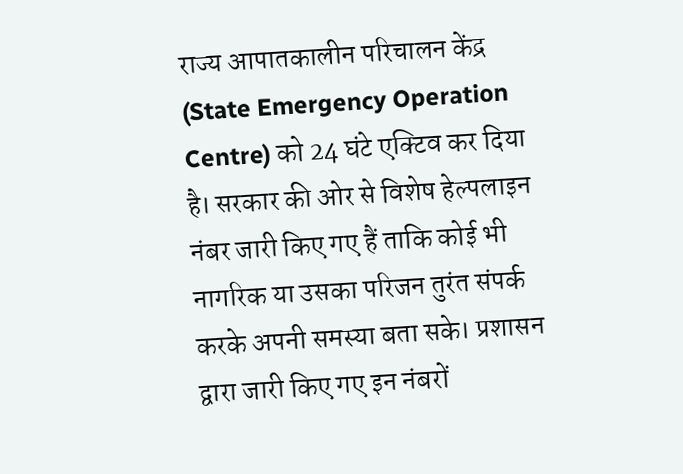राज्य आपातकालीन परिचालन केंद्र (State Emergency Operation Centre) को 24 घंटे एक्टिव कर दिया है। सरकार की ओर से विशेष हेल्पलाइन नंबर जारी किए गए हैं ताकि कोई भी नागरिक या उसका परिजन तुरंत संपर्क करके अपनी समस्या बता सके। प्रशासन द्वारा जारी किए गए इन नंबरों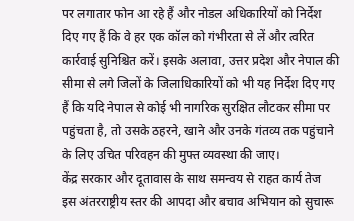पर लगातार फोन आ रहे हैं और नोडल अधिकारियों को निर्देश दिए गए हैं कि वे हर एक कॉल को गंभीरता से लें और त्वरित कार्रवाई सुनिश्चित करें। इसके अलावा, उत्तर प्रदेश और नेपाल की सीमा से लगे जिलों के जिलाधिकारियों को भी यह निर्देश दिए गए हैं कि यदि नेपाल से कोई भी नागरिक सुरक्षित लौटकर सीमा पर पहुंचता है, तो उसके ठहरने, खाने और उनके गंतव्य तक पहुंचाने के लिए उचित परिवहन की मुफ्त व्यवस्था की जाए।
केंद्र सरकार और दूतावास के साथ समन्वय से राहत कार्य तेज
इस अंतरराष्ट्रीय स्तर की आपदा और बचाव अभियान को सुचारू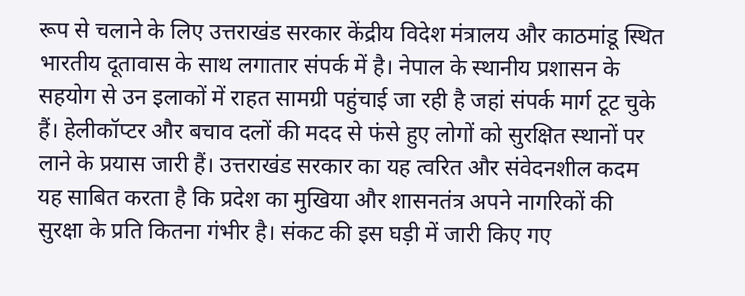रूप से चलाने के लिए उत्तराखंड सरकार केंद्रीय विदेश मंत्रालय और काठमांडू स्थित भारतीय दूतावास के साथ लगातार संपर्क में है। नेपाल के स्थानीय प्रशासन के सहयोग से उन इलाकों में राहत सामग्री पहुंचाई जा रही है जहां संपर्क मार्ग टूट चुके हैं। हेलीकॉप्टर और बचाव दलों की मदद से फंसे हुए लोगों को सुरक्षित स्थानों पर लाने के प्रयास जारी हैं। उत्तराखंड सरकार का यह त्वरित और संवेदनशील कदम यह साबित करता है कि प्रदेश का मुखिया और शासनतंत्र अपने नागरिकों की सुरक्षा के प्रति कितना गंभीर है। संकट की इस घड़ी में जारी किए गए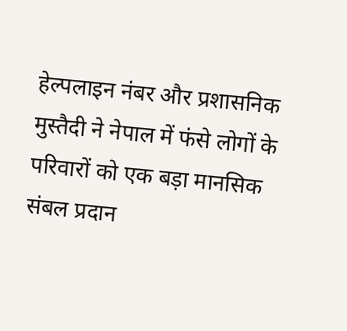हेल्पलाइन नंबर और प्रशासनिक मुस्तैदी ने नेपाल में फंसे लोगों के परिवारों को एक बड़ा मानसिक संबल प्रदान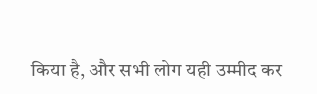किया है, और सभी लोग यही उम्मीद कर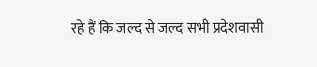रहे हैं कि जल्द से जल्द सभी प्रदेशवासी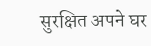सुरक्षित अपने घर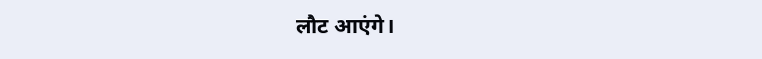लौट आएंगे।